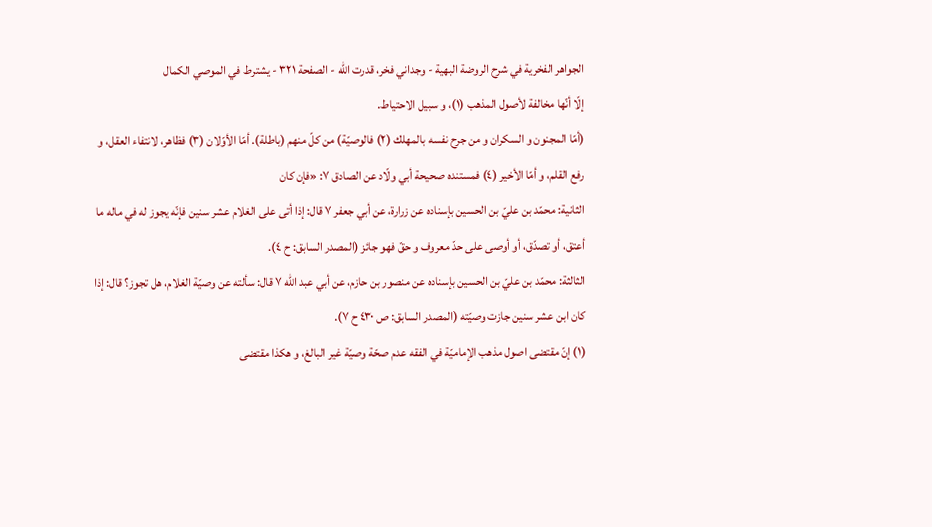الجواهر الفخرية في شرح الروضة البهية - وجداني فخر، قدرت الله - الصفحة ٣٢١ - يشترط في الموصي الكمال
إلّا أنّها مخالفة لأصول المذهب (١)، و سبيل الاحتياط.
(أمّا المجنون و السكران و من جرح نفسه بالمهلك (٢) فالوصيّة) من كلّ منهم (باطلة). أمّا الأوّلان (٣) فظاهر، لانتفاء العقل، و رفع القلم، و أمّا الأخير (٤) فمستنده صحيحة أبي ولّاد عن الصادق ٧: «فإن كان
الثانية: محمّد بن عليّ بن الحسين بإسناده عن زرارة، عن أبي جعفر ٧ قال: إذا أتى على الغلام عشر سنين فإنّه يجوز له في ماله ما أعتق، أو تصدّق، أو أوصى على حدّ معروف و حقّ فهو جائز (المصدر السابق: ح ٤).
الثالثة: محمّد بن عليّ بن الحسين بإسناده عن منصور بن حازم، عن أبي عبد اللّه ٧ قال: سألته عن وصيّة الغلام، هل تجوز؟ قال: إذا كان ابن عشر سنين جازت وصيّته (المصدر السابق: ص ٤٣٠ ح ٧).
(١) إنّ مقتضى اصول مذهب الإماميّة في الفقه عدم صحّة وصيّة غير البالغ، و هكذا مقتضى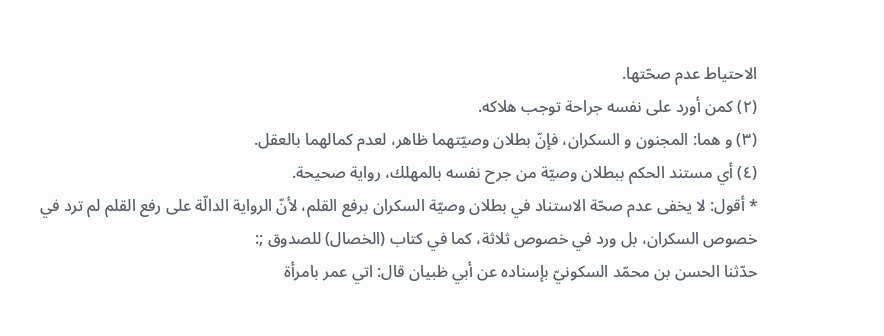الاحتياط عدم صحّتها.
(٢) كمن أورد على نفسه جراحة توجب هلاكه.
(٣) و هما: المجنون و السكران، فإنّ بطلان وصيّتهما ظاهر، لعدم كمالهما بالعقل.
(٤) أي مستند الحكم ببطلان وصيّة من جرح نفسه بالمهلك، رواية صحيحة.
* أقول: لا يخفى عدم صحّة الاستناد في بطلان وصيّة السكران برفع القلم، لأنّ الرواية الدالّة على رفع القلم لم ترد في خصوص السكران، بل ورد في خصوص ثلاثة، كما في كتاب (الخصال) للصدوق ;:
حدّثنا الحسن بن محمّد السكونيّ بإسناده عن أبي ظبيان قال: اتي عمر بامرأة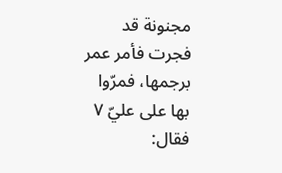مجنونة قد فجرت فأمر عمر برجمها، فمرّوا بها على عليّ ٧ فقال: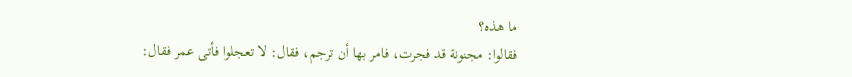ما هذه؟
فقالوا: مجنونة قد فجرت، فامر بها أن ترجم، فقال: لا تعجلوا فأتى عمر فقال: